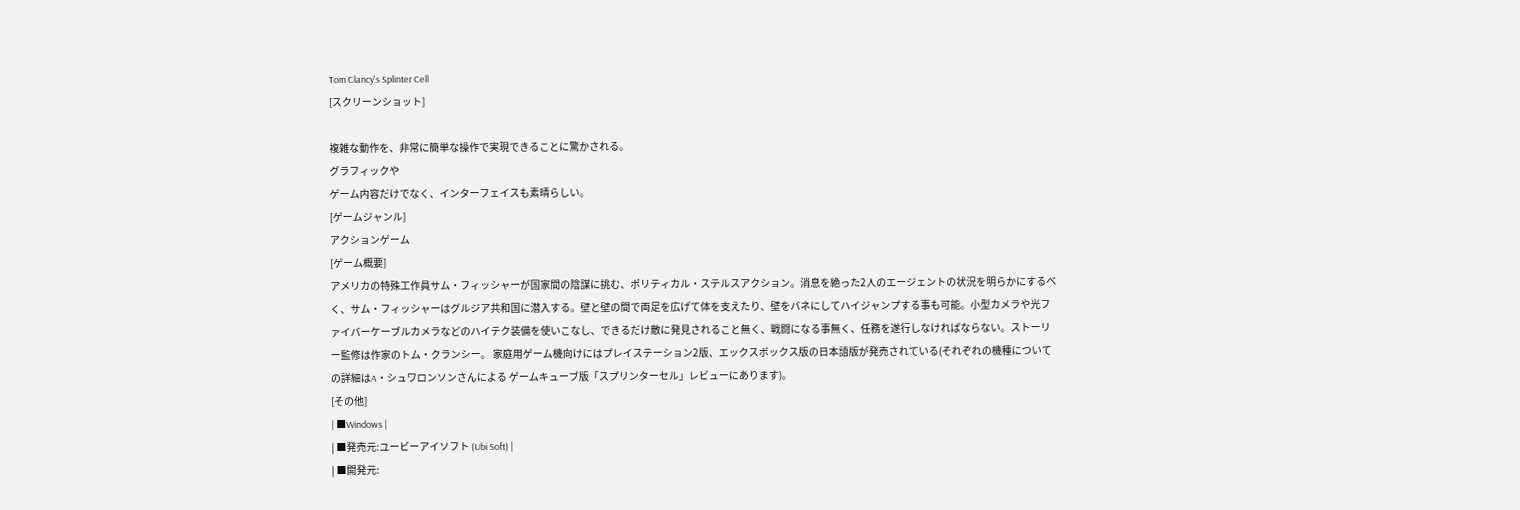Tom Clancy's Splinter Cell
[スクリーンショット]

複雑な動作を、非常に簡単な操作で実現できることに驚かされる。
グラフィックや
ゲーム内容だけでなく、インターフェイスも素晴らしい。
[ゲームジャンル]
アクションゲーム
[ゲーム概要]
アメリカの特殊工作員サム・フィッシャーが国家間の陰謀に挑む、ポリティカル・ステルスアクション。消息を絶った2人のエージェントの状況を明らかにするべく、サム・フィッシャーはグルジア共和国に潜入する。壁と壁の間で両足を広げて体を支えたり、壁をバネにしてハイジャンプする事も可能。小型カメラや光ファイバーケーブルカメラなどのハイテク装備を使いこなし、できるだけ敵に発見されること無く、戦闘になる事無く、任務を遂行しなければならない。ストーリー監修は作家のトム・クランシー。 家庭用ゲーム機向けにはプレイステーション2版、エックスボックス版の日本語版が発売されている(それぞれの機種についての詳細はA・シュワロンソンさんによる ゲームキューブ版「スプリンターセル」レビューにあります)。
[その他]
| ■Windows |
| ■発売元:ユービーアイソフト (Ubi Soft) |
| ■開発元: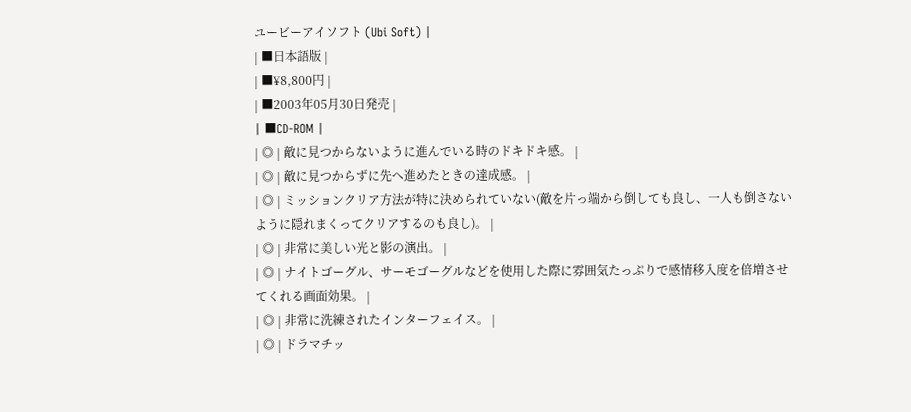ユービーアイソフト (Ubi Soft) |
| ■日本語版 |
| ■¥8,800円 |
| ■2003年05月30日発売 |
| ■CD-ROM |
| ◎ | 敵に見つからないように進んでいる時のドキドキ感。 |
| ◎ | 敵に見つからずに先へ進めたときの達成感。 |
| ◎ | ミッションクリア方法が特に決められていない(敵を片っ端から倒しても良し、一人も倒さないように隠れまくってクリアするのも良し)。 |
| ◎ | 非常に美しい光と影の演出。 |
| ◎ | ナイトゴーグル、サーモゴーグルなどを使用した際に雰囲気たっぷりで感情移入度を倍増させてくれる画面効果。 |
| ◎ | 非常に洗練されたインターフェイス。 |
| ◎ | ドラマチッ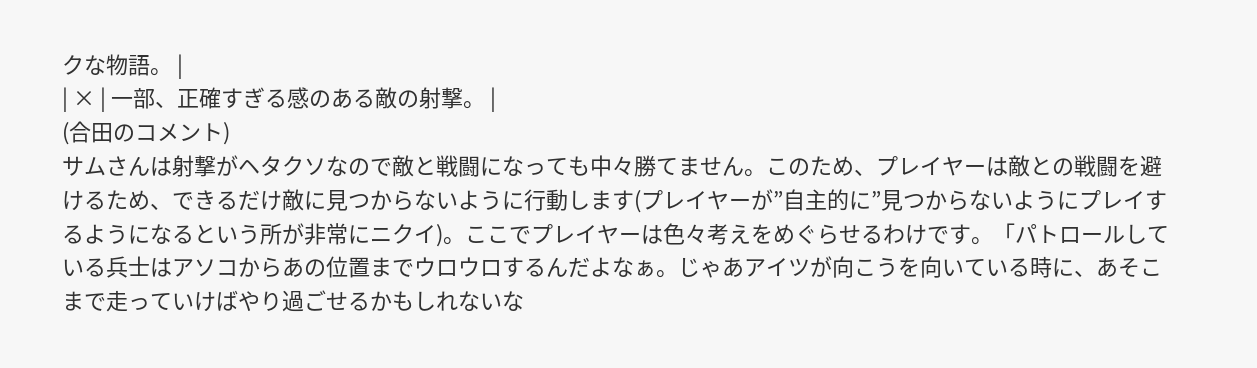クな物語。 |
| × | 一部、正確すぎる感のある敵の射撃。 |
(合田のコメント)
サムさんは射撃がヘタクソなので敵と戦闘になっても中々勝てません。このため、プレイヤーは敵との戦闘を避けるため、できるだけ敵に見つからないように行動します(プレイヤーが”自主的に”見つからないようにプレイするようになるという所が非常にニクイ)。ここでプレイヤーは色々考えをめぐらせるわけです。「パトロールしている兵士はアソコからあの位置までウロウロするんだよなぁ。じゃあアイツが向こうを向いている時に、あそこまで走っていけばやり過ごせるかもしれないな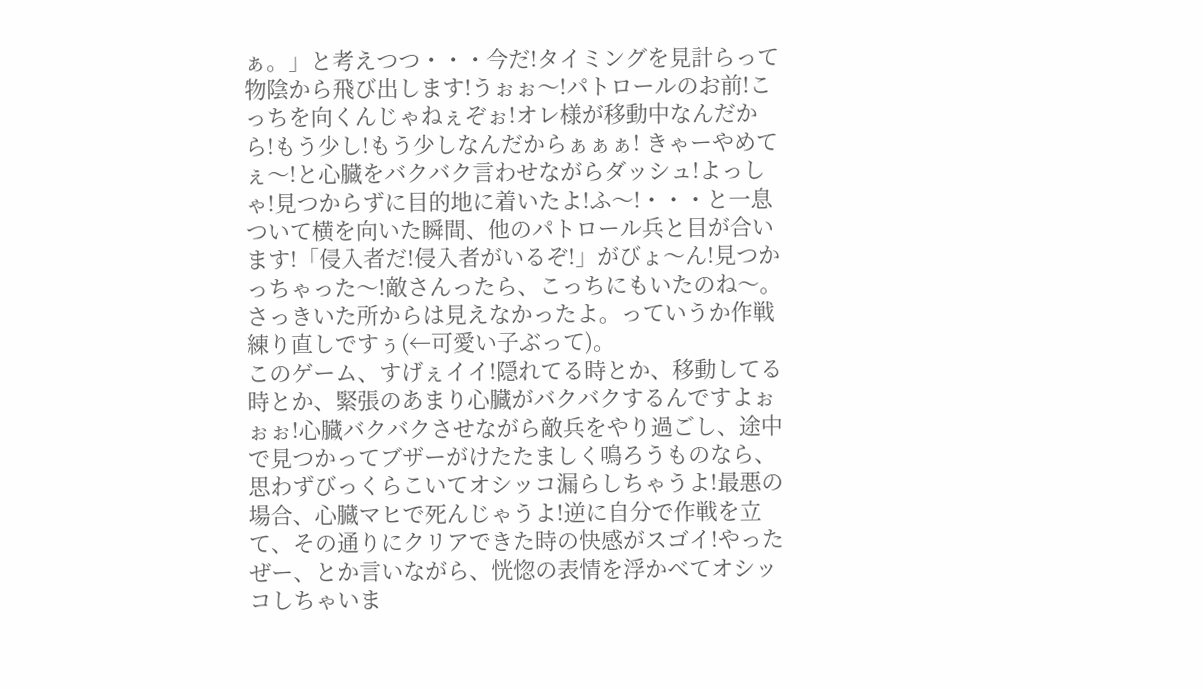ぁ。」と考えつつ・・・今だ!タイミングを見計らって物陰から飛び出します!うぉぉ〜!パトロールのお前!こっちを向くんじゃねぇぞぉ!オレ様が移動中なんだから!もう少し!もう少しなんだからぁぁぁ! きゃーやめてぇ〜!と心臓をバクバク言わせながらダッシュ!よっしゃ!見つからずに目的地に着いたよ!ふ〜!・・・と一息ついて横を向いた瞬間、他のパトロール兵と目が合います!「侵入者だ!侵入者がいるぞ!」がびょ〜ん!見つかっちゃった〜!敵さんったら、こっちにもいたのね〜。さっきいた所からは見えなかったよ。っていうか作戦練り直しですぅ(←可愛い子ぶって)。
このゲーム、すげぇイイ!隠れてる時とか、移動してる時とか、緊張のあまり心臓がバクバクするんですよぉぉぉ!心臓バクバクさせながら敵兵をやり過ごし、途中で見つかってブザーがけたたましく鳴ろうものなら、思わずびっくらこいてオシッコ漏らしちゃうよ!最悪の場合、心臓マヒで死んじゃうよ!逆に自分で作戦を立て、その通りにクリアできた時の快感がスゴイ!やったぜー、とか言いながら、恍惚の表情を浮かべてオシッコしちゃいま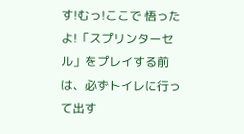す!むっ!ここで 悟ったよ!「スプリンターセル」をプレイする前は、必ずトイレに行って出す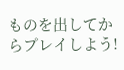ものを出してからプレイしよう!